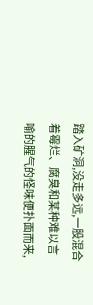踏入矿洞,没走多远,一股混合着霉烂、腐臭和某种难以言喻的腥气的怪味便扑面而来,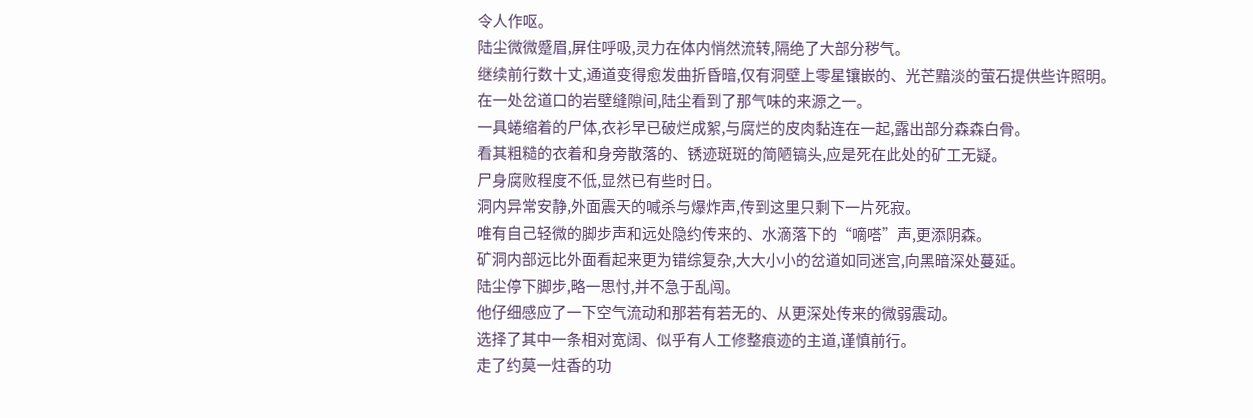令人作呕。
陆尘微微蹙眉,屏住呼吸,灵力在体内悄然流转,隔绝了大部分秽气。
继续前行数十丈,通道变得愈发曲折昏暗,仅有洞壁上零星镶嵌的、光芒黯淡的萤石提供些许照明。
在一处岔道口的岩壁缝隙间,陆尘看到了那气味的来源之一。
一具蜷缩着的尸体,衣衫早已破烂成絮,与腐烂的皮肉黏连在一起,露出部分森森白骨。
看其粗糙的衣着和身旁散落的、锈迹斑斑的简陋镐头,应是死在此处的矿工无疑。
尸身腐败程度不低,显然已有些时日。
洞内异常安静,外面震天的喊杀与爆炸声,传到这里只剩下一片死寂。
唯有自己轻微的脚步声和远处隐约传来的、水滴落下的“嘀嗒”声,更添阴森。
矿洞内部远比外面看起来更为错综复杂,大大小小的岔道如同迷宫,向黑暗深处蔓延。
陆尘停下脚步,略一思忖,并不急于乱闯。
他仔细感应了一下空气流动和那若有若无的、从更深处传来的微弱震动。
选择了其中一条相对宽阔、似乎有人工修整痕迹的主道,谨慎前行。
走了约莫一炷香的功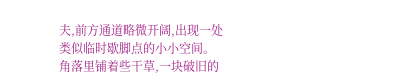夫,前方通道略微开阔,出现一处类似临时歇脚点的小小空间。
角落里铺着些干草,一块破旧的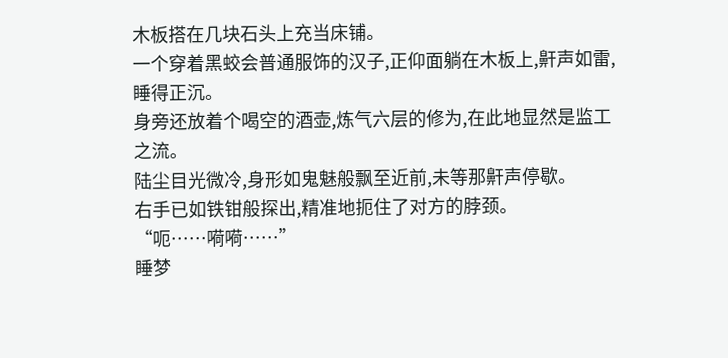木板搭在几块石头上充当床铺。
一个穿着黑蛟会普通服饰的汉子,正仰面躺在木板上,鼾声如雷,睡得正沉。
身旁还放着个喝空的酒壶,炼气六层的修为,在此地显然是监工之流。
陆尘目光微冷,身形如鬼魅般飘至近前,未等那鼾声停歇。
右手已如铁钳般探出,精准地扼住了对方的脖颈。
“呃……嗬嗬……”
睡梦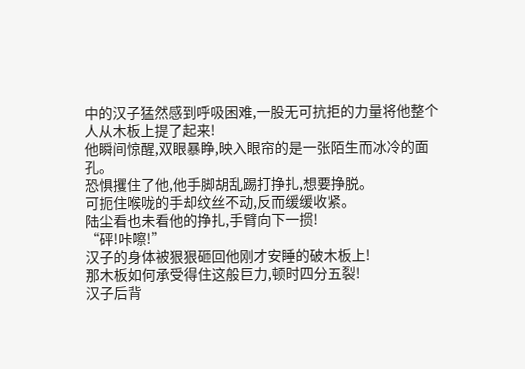中的汉子猛然感到呼吸困难,一股无可抗拒的力量将他整个人从木板上提了起来!
他瞬间惊醒,双眼暴睁,映入眼帘的是一张陌生而冰冷的面孔。
恐惧攫住了他,他手脚胡乱踢打挣扎,想要挣脱。
可扼住喉咙的手却纹丝不动,反而缓缓收紧。
陆尘看也未看他的挣扎,手臂向下一掼!
“砰!咔嚓!”
汉子的身体被狠狠砸回他刚才安睡的破木板上!
那木板如何承受得住这般巨力,顿时四分五裂!
汉子后背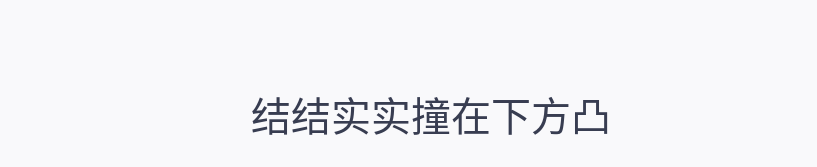结结实实撞在下方凸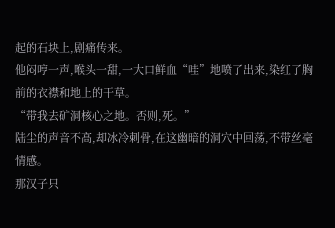起的石块上,剧痛传来。
他闷哼一声,喉头一甜,一大口鲜血“哇”地喷了出来,染红了胸前的衣襟和地上的干草。
“带我去矿洞核心之地。否则,死。”
陆尘的声音不高,却冰冷刺骨,在这幽暗的洞穴中回荡,不带丝毫情感。
那汉子只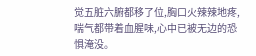觉五脏六腑都移了位,胸口火辣辣地疼,喘气都带着血腥味,心中已被无边的恐惧淹没。